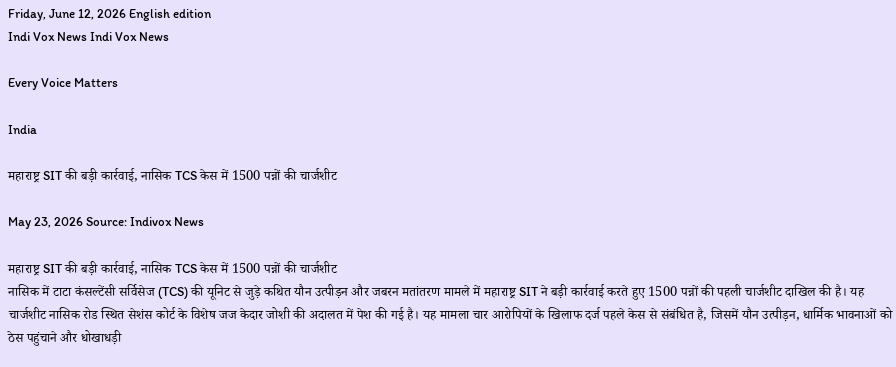Friday, June 12, 2026 English edition
Indi Vox News Indi Vox News

Every Voice Matters

India

महाराष्ट्र SIT की बड़ी कार्रवाई, नासिक TCS केस में 1500 पन्नों की चार्जशीट

May 23, 2026 Source: Indivox News

महाराष्ट्र SIT की बड़ी कार्रवाई, नासिक TCS केस में 1500 पन्नों की चार्जशीट
नासिक में टाटा कंसल्टेंसी सर्विसेज (TCS) की यूनिट से जुड़े कथित यौन उत्पीड़न और जबरन मतांतरण मामले में महाराष्ट्र SIT ने बड़ी कार्रवाई करते हुए 1500 पन्नों की पहली चार्जशीट दाखिल की है। यह चार्जशीट नासिक रोड स्थित सेशंस कोर्ट के विशेष जज केदार जोशी की अदालत में पेश की गई है। यह मामला चार आरोपियों के खिलाफ दर्ज पहले केस से संबंधित है, जिसमें यौन उत्पीड़न, धार्मिक भावनाओं को ठेस पहुंचाने और धोखाधड़ी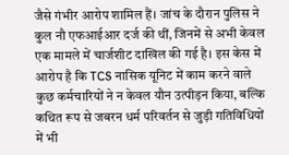जैसे गंभीर आरोप शामिल हैं। जांच के दौरान पुलिस ने कुल नौ एफआईआर दर्ज की थीं, जिनमें से अभी केवल एक मामले में चार्जशीट दाखिल की गई है। इस केस में आरोप है कि TCS नासिक यूनिट में काम करने वाले कुछ कर्मचारियों ने न केवल यौन उत्पीड़न किया, बल्कि कथित रूप से जबरन धर्म परिवर्तन से जुड़ी गतिविधियों में भी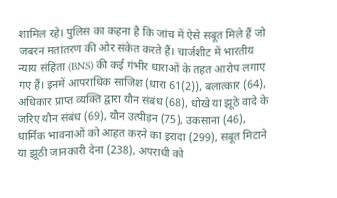शामिल रहे। पुलिस का कहना है कि जांच में ऐसे सबूत मिले हैं जो जबरन मतांतरण की ओर संकेत करते हैं। चार्जशीट में भारतीय न्याय संहिता (BNS) की कई गंभीर धाराओं के तहत आरोप लगाए गए हैं। इनमें आपराधिक साजिश (धारा 61(2)), बलात्कार (64), अधिकार प्राप्त व्यक्ति द्वारा यौन संबंध (68), धोखे या झूठे वादे के जरिए यौन संबंध (69), यौन उत्पीड़न (75), उकसाना (46), धार्मिक भावनाओं को आहत करने का इरादा (299), सबूत मिटाने या झूठी जानकारी देना (238), अपराधी को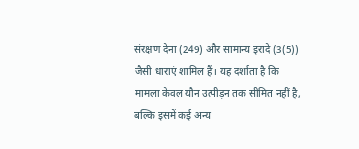संरक्षण देना (249) और सामान्य इरादे (3(5)) जैसी धाराएं शामिल हैं। यह दर्शाता है कि मामला केवल यौन उत्पीड़न तक सीमित नहीं है, बल्कि इसमें कई अन्य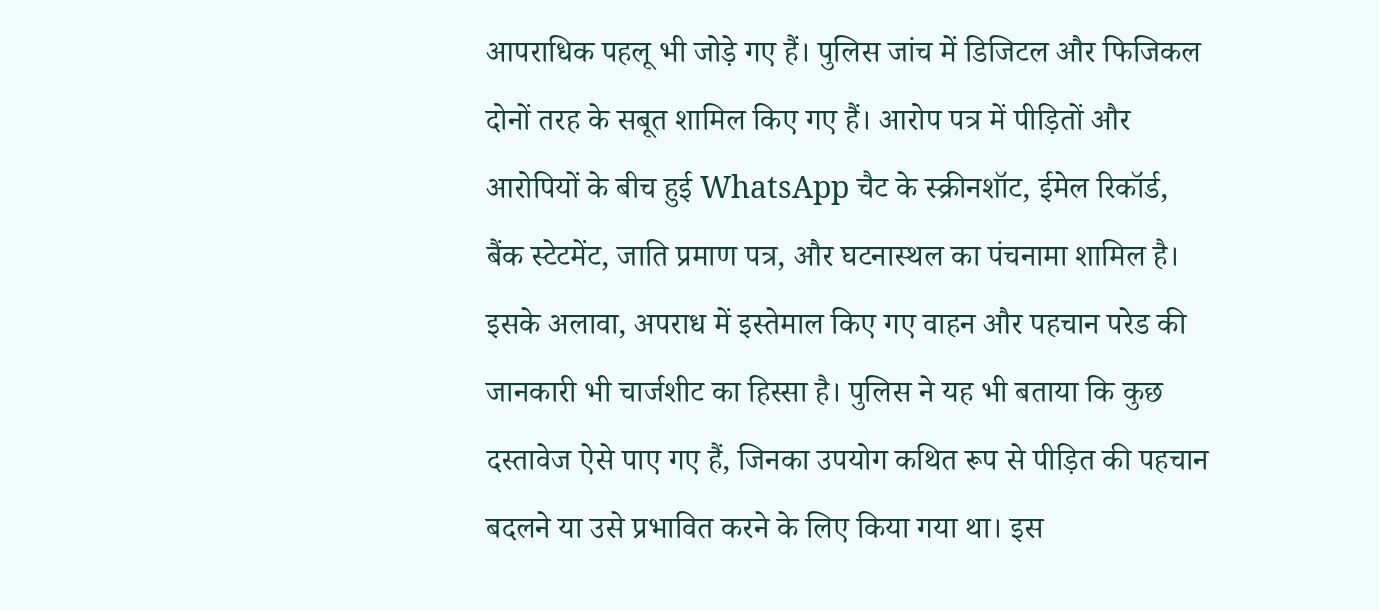आपराधिक पहलू भी जोड़े गए हैं। पुलिस जांच में डिजिटल और फिजिकल दोनों तरह के सबूत शामिल किए गए हैं। आरोप पत्र में पीड़ितों और आरोपियों के बीच हुई WhatsApp चैट के स्क्रीनशॉट, ईमेल रिकॉर्ड, बैंक स्टेटमेंट, जाति प्रमाण पत्र, और घटनास्थल का पंचनामा शामिल है। इसके अलावा, अपराध में इस्तेमाल किए गए वाहन और पहचान परेड की जानकारी भी चार्जशीट का हिस्सा है। पुलिस ने यह भी बताया कि कुछ दस्तावेज ऐसे पाए गए हैं, जिनका उपयोग कथित रूप से पीड़ित की पहचान बदलने या उसे प्रभावित करने के लिए किया गया था। इस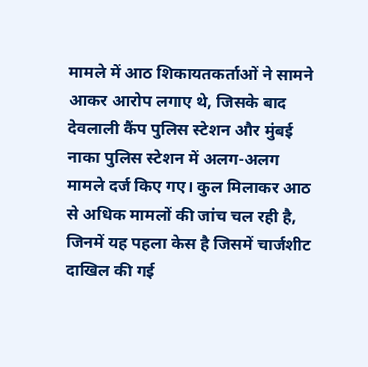मामले में आठ शिकायतकर्ताओं ने सामने आकर आरोप लगाए थे, जिसके बाद देवलाली कैंप पुलिस स्टेशन और मुंबई नाका पुलिस स्टेशन में अलग-अलग मामले दर्ज किए गए। कुल मिलाकर आठ से अधिक मामलों की जांच चल रही है, जिनमें यह पहला केस है जिसमें चार्जशीट दाखिल की गई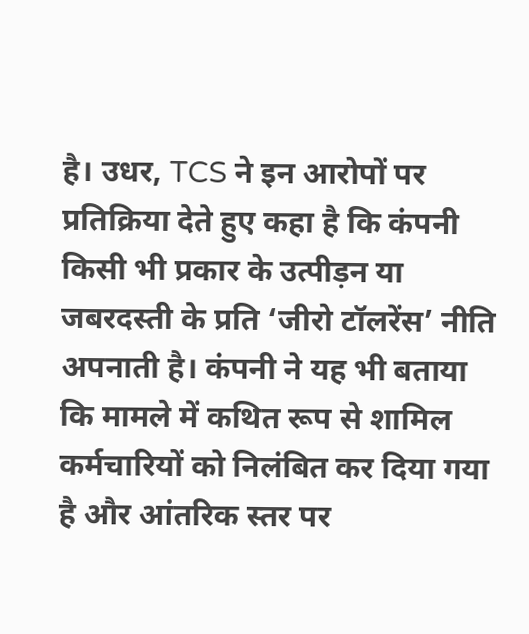है। उधर, TCS ने इन आरोपों पर प्रतिक्रिया देते हुए कहा है कि कंपनी किसी भी प्रकार के उत्पीड़न या जबरदस्ती के प्रति ‘जीरो टॉलरेंस’ नीति अपनाती है। कंपनी ने यह भी बताया कि मामले में कथित रूप से शामिल कर्मचारियों को निलंबित कर दिया गया है और आंतरिक स्तर पर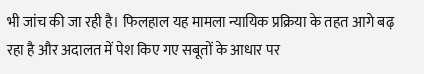भी जांच की जा रही है। फिलहाल यह मामला न्यायिक प्रक्रिया के तहत आगे बढ़ रहा है और अदालत में पेश किए गए सबूतों के आधार पर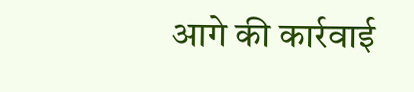आगे की कार्रवाई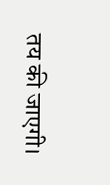तय की जाएगी।